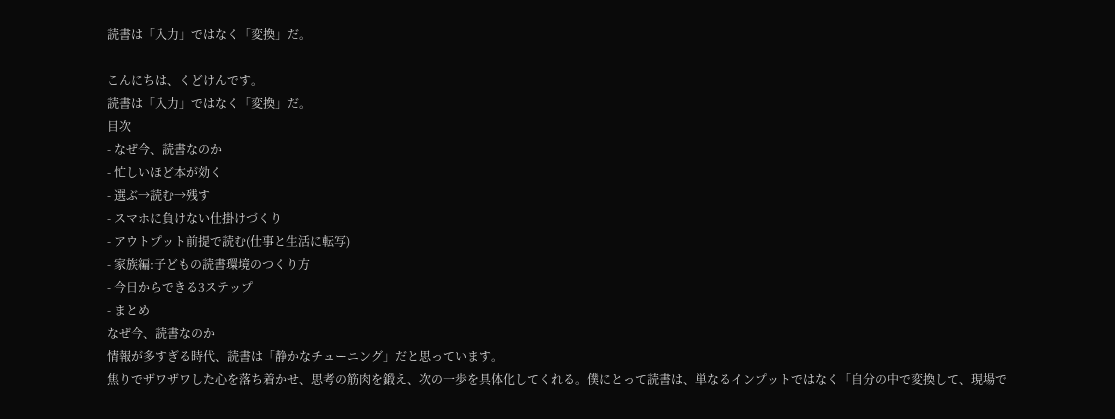読書は「入力」ではなく「変換」だ。

こんにちは、くどけんです。
読書は「入力」ではなく「変換」だ。
目次
- なぜ今、読書なのか
- 忙しいほど本が効く
- 選ぶ→読む→残す
- スマホに負けない仕掛けづくり
- アウトプット前提で読む(仕事と生活に転写)
- 家族編:子どもの読書環境のつくり方
- 今日からできる3ステップ
- まとめ
なぜ今、読書なのか
情報が多すぎる時代、読書は「静かなチューニング」だと思っています。
焦りでザワザワした心を落ち着かせ、思考の筋肉を鍛え、次の一歩を具体化してくれる。僕にとって読書は、単なるインプットではなく「自分の中で変換して、現場で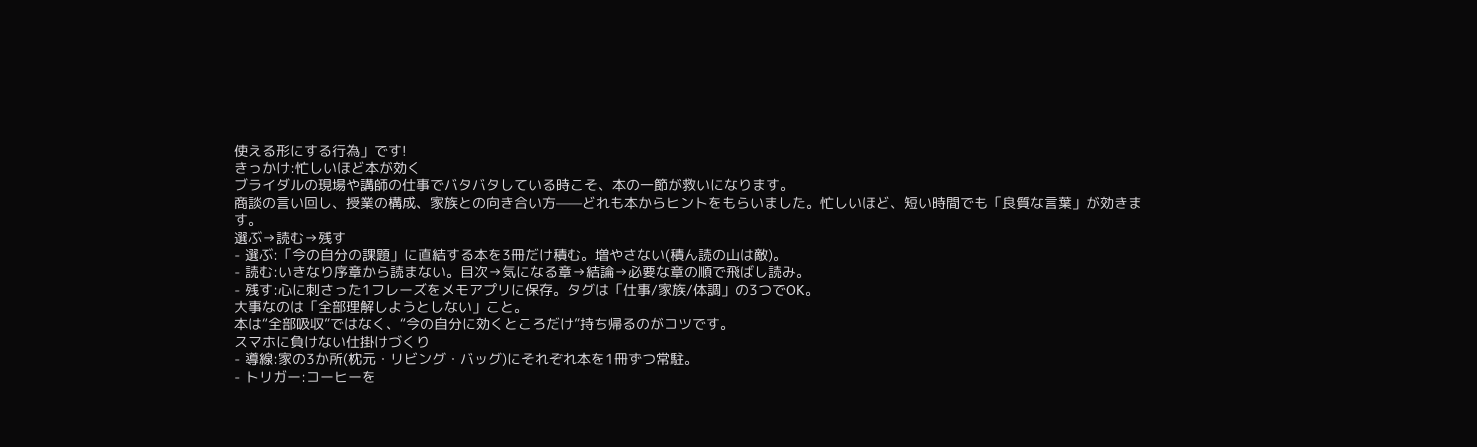使える形にする行為」です!
きっかけ:忙しいほど本が効く
ブライダルの現場や講師の仕事でバタバタしている時こそ、本の一節が救いになります。
商談の言い回し、授業の構成、家族との向き合い方——どれも本からヒントをもらいました。忙しいほど、短い時間でも「良質な言葉」が効きます。
選ぶ→読む→残す
- 選ぶ:「今の自分の課題」に直結する本を3冊だけ積む。増やさない(積ん読の山は敵)。
- 読む:いきなり序章から読まない。目次→気になる章→結論→必要な章の順で飛ばし読み。
- 残す:心に刺さった1フレーズをメモアプリに保存。タグは「仕事/家族/体調」の3つでOK。
大事なのは「全部理解しようとしない」こと。
本は“全部吸収”ではなく、“今の自分に効くところだけ”持ち帰るのがコツです。
スマホに負けない仕掛けづくり
- 導線:家の3か所(枕元・リビング・バッグ)にそれぞれ本を1冊ずつ常駐。
- トリガー:コーヒーを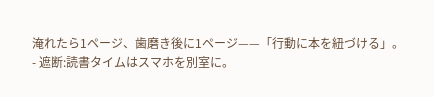淹れたら1ページ、歯磨き後に1ページ——「行動に本を紐づける」。
- 遮断:読書タイムはスマホを別室に。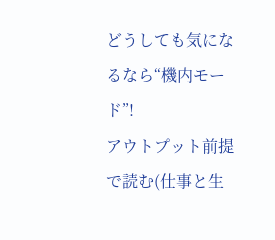どうしても気になるなら“機内モード”!
アウトプット前提で読む(仕事と生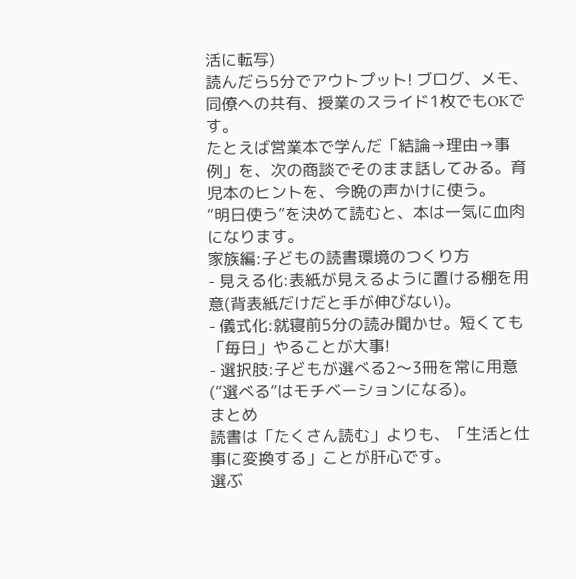活に転写)
読んだら5分でアウトプット! ブログ、メモ、同僚への共有、授業のスライド1枚でもOKです。
たとえば営業本で学んだ「結論→理由→事例」を、次の商談でそのまま話してみる。育児本のヒントを、今晩の声かけに使う。
“明日使う”を決めて読むと、本は一気に血肉になります。
家族編:子どもの読書環境のつくり方
- 見える化:表紙が見えるように置ける棚を用意(背表紙だけだと手が伸びない)。
- 儀式化:就寝前5分の読み聞かせ。短くても「毎日」やることが大事!
- 選択肢:子どもが選べる2〜3冊を常に用意(“選べる”はモチベーションになる)。
まとめ
読書は「たくさん読む」よりも、「生活と仕事に変換する」ことが肝心です。
選ぶ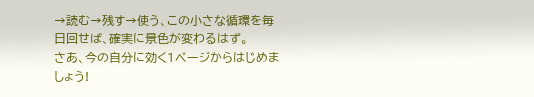→読む→残す→使う、この小さな循環を毎日回せば、確実に景色が変わるはず。
さあ、今の自分に効く1ページからはじめましょう!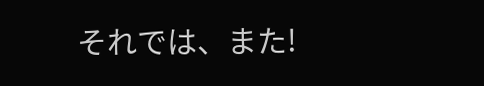それでは、また!